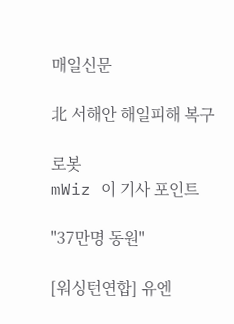매일신문

北 서해안 해일피해 복구

로봇
mWiz 이 기사 포인트

"37만명 동원"

[워싱턴연합] 유엔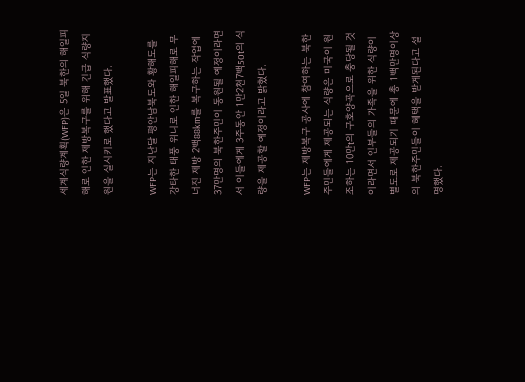세계식량계획(WFP)은 5일 북한의 해일피해로 인한 제방복구를 위해 긴급 식량지원을 실시키로 했다고 발표했다.

WFP는 지난달 평안남북도와 황해도를 강타한 태풍 위니로 인한 해일피해로 무너진 제방 2백88km를 복구하는 작업에 37만명의 북한주민이 동원될 예정이라면서 이들에게 3주동안 1만2천7백50t의 식량을 제공할 예정이라고 밝혔다.

WFP는 제방복구 공사에 참여하는 북한주민들에게 제공되는 식량은 미국이 원조하는 10만t의 구호양곡으로 충당될 것이라면서 인부들의 가족을 위한 식량이 별도로 제공되기 때문에 총 1백만명이상의 북한주민들이 혜택을 받게된다고 설명했다.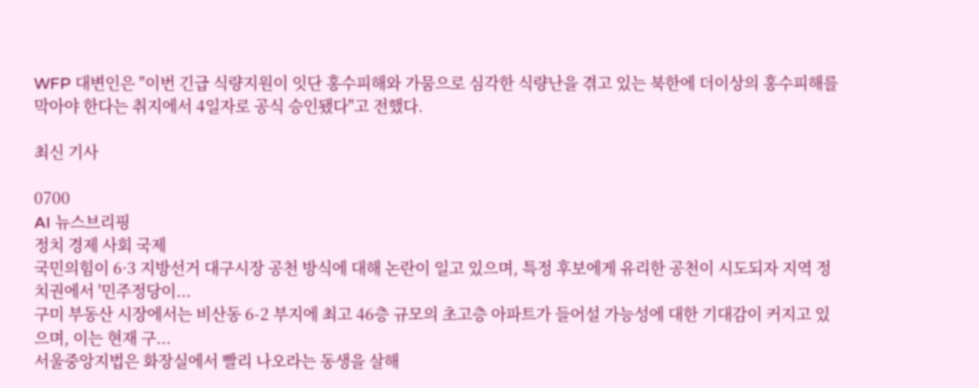WFP 대변인은 "이번 긴급 식량지원이 잇단 홍수피해와 가뭄으로 심각한 식량난을 겪고 있는 북한에 더이상의 홍수피해를 막아야 한다는 취지에서 4일자로 공식 승인됐다"고 전했다.

최신 기사

0700
AI 뉴스브리핑
정치 경제 사회 국제
국민의힘이 6·3 지방선거 대구시장 공천 방식에 대해 논란이 일고 있으며, 특정 후보에게 유리한 공천이 시도되자 지역 정치권에서 '민주정당이...
구미 부동산 시장에서는 비산동 6-2 부지에 최고 46층 규모의 초고층 아파트가 들어설 가능성에 대한 기대감이 커지고 있으며, 이는 현재 구...
서울중앙지법은 화장실에서 빨리 나오라는 동생을 살해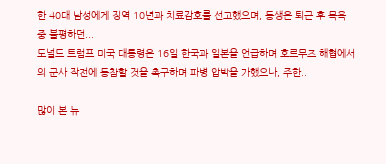한 40대 남성에게 징역 10년과 치료감호를 선고했으며, 동생은 퇴근 후 목욕 중 불평하던...
도널드 트럼프 미국 대통령은 16일 한국과 일본을 언급하며 호르무즈 해협에서의 군사 작전에 동참할 것을 촉구하며 파병 압박을 가했으나, 주한..

많이 본 뉴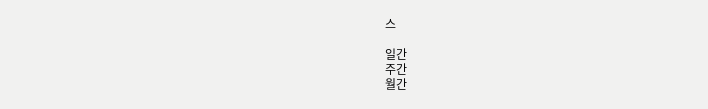스

일간
주간
월간